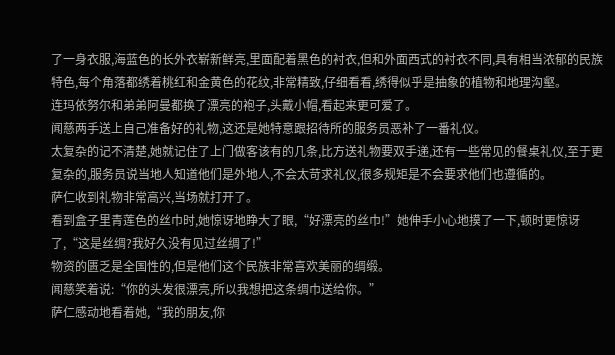了一身衣服,海蓝色的长外衣崭新鲜亮,里面配着黑色的衬衣,但和外面西式的衬衣不同,具有相当浓郁的民族特色,每个角落都绣着桃红和金黄色的花纹,非常精致,仔细看看,绣得似乎是抽象的植物和地理沟壑。
连玛依努尔和弟弟阿曼都换了漂亮的袍子,头戴小帽,看起来更可爱了。
闻慈两手送上自己准备好的礼物,这还是她特意跟招待所的服务员恶补了一番礼仪。
太复杂的记不清楚,她就记住了上门做客该有的几条,比方送礼物要双手递,还有一些常见的餐桌礼仪,至于更复杂的,服务员说当地人知道他们是外地人,不会太苛求礼仪,很多规矩是不会要求他们也遵循的。
萨仁收到礼物非常高兴,当场就打开了。
看到盒子里青莲色的丝巾时,她惊讶地睁大了眼,“好漂亮的丝巾!”她伸手小心地摸了一下,顿时更惊讶了,“这是丝绸?我好久没有见过丝绸了!”
物资的匮乏是全国性的,但是他们这个民族非常喜欢美丽的绸缎。
闻慈笑着说:“你的头发很漂亮,所以我想把这条绸巾送给你。”
萨仁感动地看着她,“我的朋友,你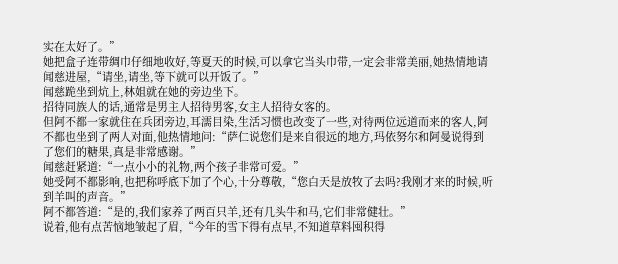实在太好了。”
她把盒子连带绸巾仔细地收好,等夏天的时候,可以拿它当头巾带,一定会非常美丽,她热情地请闻慈进屋,“请坐,请坐,等下就可以开饭了。”
闻慈跪坐到炕上,林姐就在她的旁边坐下。
招待同族人的话,通常是男主人招待男客,女主人招待女客的。
但阿不都一家就住在兵团旁边,耳濡目染,生活习惯也改变了一些,对待两位远道而来的客人,阿不都也坐到了两人对面,他热情地问:“萨仁说您们是来自很远的地方,玛依努尔和阿曼说得到了您们的糖果,真是非常感谢。”
闻慈赶紧道:“一点小小的礼物,两个孩子非常可爱。”
她受阿不都影响,也把称呼底下加了个心,十分尊敬,“您白天是放牧了去吗?我刚才来的时候,听到羊叫的声音。”
阿不都答道:“是的,我们家养了两百只羊,还有几头牛和马,它们非常健壮。”
说着,他有点苦恼地皱起了眉,“今年的雪下得有点早,不知道草料囤积得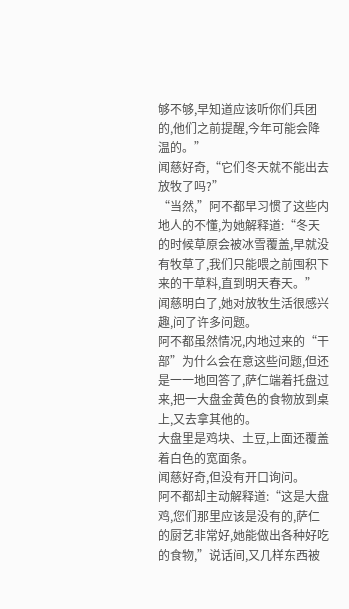够不够,早知道应该听你们兵团的,他们之前提醒,今年可能会降温的。”
闻慈好奇,“它们冬天就不能出去放牧了吗?”
“当然,”阿不都早习惯了这些内地人的不懂,为她解释道:“冬天的时候草原会被冰雪覆盖,早就没有牧草了,我们只能喂之前囤积下来的干草料,直到明天春天。”
闻慈明白了,她对放牧生活很感兴趣,问了许多问题。
阿不都虽然情况,内地过来的“干部”为什么会在意这些问题,但还是一一地回答了,萨仁端着托盘过来,把一大盘金黄色的食物放到桌上,又去拿其他的。
大盘里是鸡块、土豆,上面还覆盖着白色的宽面条。
闻慈好奇,但没有开口询问。
阿不都却主动解释道:“这是大盘鸡,您们那里应该是没有的,萨仁的厨艺非常好,她能做出各种好吃的食物,”说话间,又几样东西被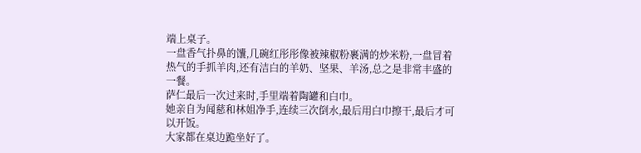端上桌子。
一盘香气扑鼻的馕,几碗红彤彤像被辣椒粉裹满的炒米粉,一盘冒着热气的手抓羊肉,还有洁白的羊奶、坚果、羊汤,总之是非常丰盛的一餐。
萨仁最后一次过来时,手里端着陶罐和白巾。
她亲自为闻慈和林姐净手,连续三次倒水,最后用白巾擦干,最后才可以开饭。
大家都在桌边跪坐好了。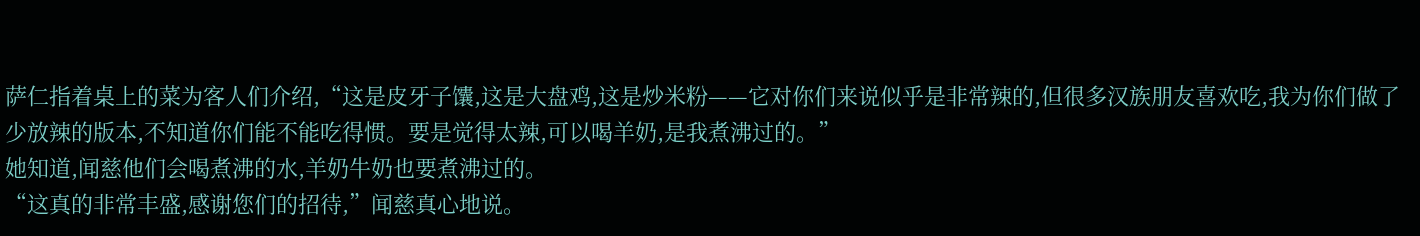萨仁指着桌上的菜为客人们介绍,“这是皮牙子馕,这是大盘鸡,这是炒米粉——它对你们来说似乎是非常辣的,但很多汉族朋友喜欢吃,我为你们做了少放辣的版本,不知道你们能不能吃得惯。要是觉得太辣,可以喝羊奶,是我煮沸过的。”
她知道,闻慈他们会喝煮沸的水,羊奶牛奶也要煮沸过的。
“这真的非常丰盛,感谢您们的招待,”闻慈真心地说。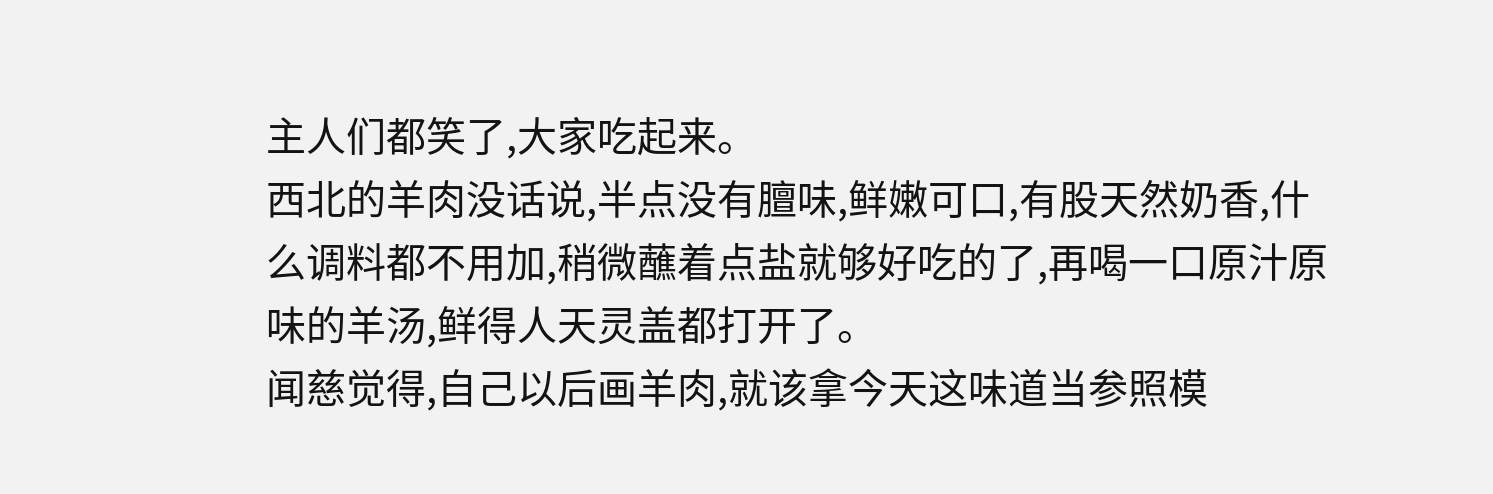主人们都笑了,大家吃起来。
西北的羊肉没话说,半点没有膻味,鲜嫩可口,有股天然奶香,什么调料都不用加,稍微蘸着点盐就够好吃的了,再喝一口原汁原味的羊汤,鲜得人天灵盖都打开了。
闻慈觉得,自己以后画羊肉,就该拿今天这味道当参照模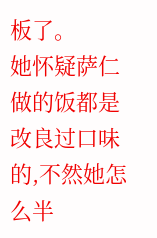板了。
她怀疑萨仁做的饭都是改良过口味的,不然她怎么半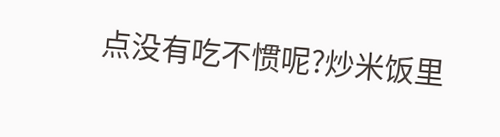点没有吃不惯呢?炒米饭里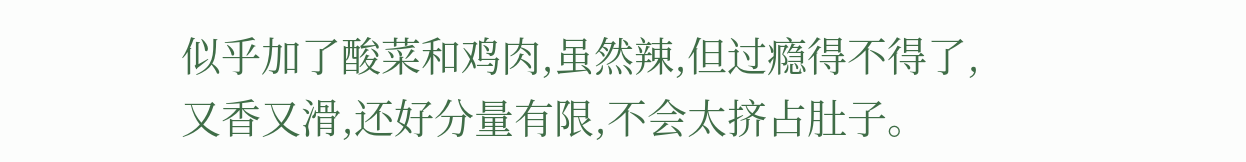似乎加了酸菜和鸡肉,虽然辣,但过瘾得不得了,又香又滑,还好分量有限,不会太挤占肚子。